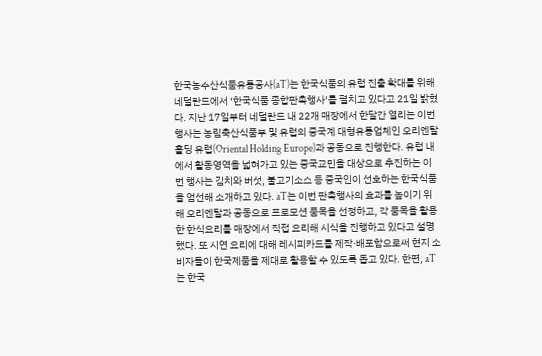한국농수산식품유통공사(aT)는 한국식품의 유럽 진출 확대를 위해 네덜란드에서 ‘한국식품 종합판촉행사’를 펼치고 있다고 21일 밝혔다. 지난 17일부터 네덜란드 내 22개 매장에서 한달간 열리는 이번 행사는 농림축산식품부 및 유럽의 중국계 대형유통업체인 오리엔탈 홀딩 유럽(Oriental Holding Europe)과 공동으로 진행한다. 유럽 내에서 활동영역을 넓혀가고 있는 중국교민을 대상으로 추진하는 이번 행사는 김치와 버섯, 불고기소스 등 중국인이 선호하는 한국식품을 엄선해 소개하고 있다. aT는 이번 판촉행사의 효과를 높이기 위해 오리엔탈과 공동으로 프로모션 품목을 선정하고, 각 품목을 활용한 한식요리를 매장에서 직접 요리해 시식을 진행하고 있다고 설명했다. 또 시연 요리에 대해 레시피카드를 제작·배포함으로써 현지 소비자들이 한국제품을 제대로 활용할 수 있도록 돕고 있다. 한편, aT는 한국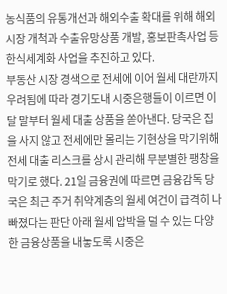농식품의 유통개선과 해외수출 확대를 위해 해외시장 개척과 수출유망상품 개발, 홍보판촉사업 등 한식세계화 사업을 추진하고 있다.
부동산 시장 경색으로 전세에 이어 월세 대란까지 우려됨에 따라 경기도내 시중은행들이 이르면 이달 말부터 월세 대출 상품을 쏟아낸다. 당국은 집을 사지 않고 전세에만 몰리는 기현상을 막기위해 전세 대출 리스크를 상시 관리해 무분별한 팽창을 막기로 했다. 21일 금융권에 따르면 금융감독 당국은 최근 주거 취약계층의 월세 여건이 급격히 나빠졌다는 판단 아래 월세 압박을 덜 수 있는 다양한 금융상품을 내놓도록 시중은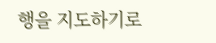행을 지도하기로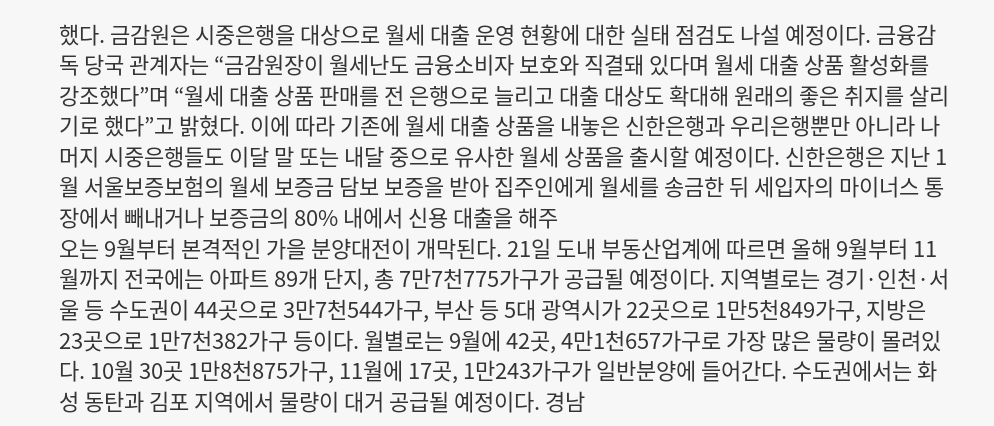했다. 금감원은 시중은행을 대상으로 월세 대출 운영 현황에 대한 실태 점검도 나설 예정이다. 금융감독 당국 관계자는 “금감원장이 월세난도 금융소비자 보호와 직결돼 있다며 월세 대출 상품 활성화를 강조했다”며 “월세 대출 상품 판매를 전 은행으로 늘리고 대출 대상도 확대해 원래의 좋은 취지를 살리기로 했다”고 밝혔다. 이에 따라 기존에 월세 대출 상품을 내놓은 신한은행과 우리은행뿐만 아니라 나머지 시중은행들도 이달 말 또는 내달 중으로 유사한 월세 상품을 출시할 예정이다. 신한은행은 지난 1월 서울보증보험의 월세 보증금 담보 보증을 받아 집주인에게 월세를 송금한 뒤 세입자의 마이너스 통장에서 빼내거나 보증금의 80% 내에서 신용 대출을 해주
오는 9월부터 본격적인 가을 분양대전이 개막된다. 21일 도내 부동산업계에 따르면 올해 9월부터 11월까지 전국에는 아파트 89개 단지, 총 7만7천775가구가 공급될 예정이다. 지역별로는 경기·인천·서울 등 수도권이 44곳으로 3만7천544가구, 부산 등 5대 광역시가 22곳으로 1만5천849가구, 지방은 23곳으로 1만7천382가구 등이다. 월별로는 9월에 42곳, 4만1천657가구로 가장 많은 물량이 몰려있다. 10월 30곳 1만8천875가구, 11월에 17곳, 1만243가구가 일반분양에 들어간다. 수도권에서는 화성 동탄과 김포 지역에서 물량이 대거 공급될 예정이다. 경남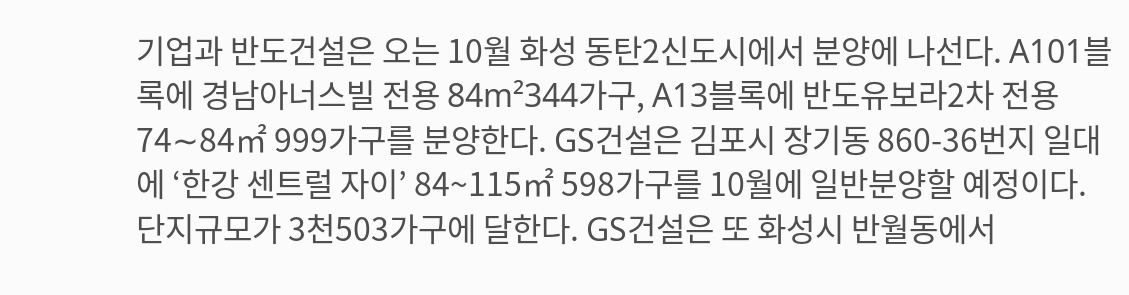기업과 반도건설은 오는 10월 화성 동탄2신도시에서 분양에 나선다. A101블록에 경남아너스빌 전용 84m²344가구, A13블록에 반도유보라2차 전용 74∼84㎡ 999가구를 분양한다. GS건설은 김포시 장기동 860-36번지 일대에 ‘한강 센트럴 자이’ 84~115㎡ 598가구를 10월에 일반분양할 예정이다. 단지규모가 3천503가구에 달한다. GS건설은 또 화성시 반월동에서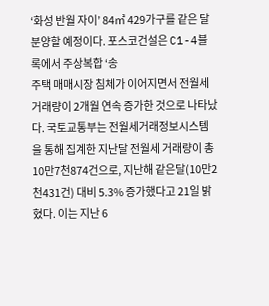‘화성 반월 자이’ 84㎡ 429가구를 같은 달 분양할 예정이다. 포스코건설은 C1-4블록에서 주상복합 ‘송
주택 매매시장 침체가 이어지면서 전월세 거래량이 2개월 연속 증가한 것으로 나타났다. 국토교통부는 전월세거래정보시스템을 통해 집계한 지난달 전월세 거래량이 총 10만7천874건으로, 지난해 같은달(10만2천431건) 대비 5.3% 증가했다고 21일 밝혔다. 이는 지난 6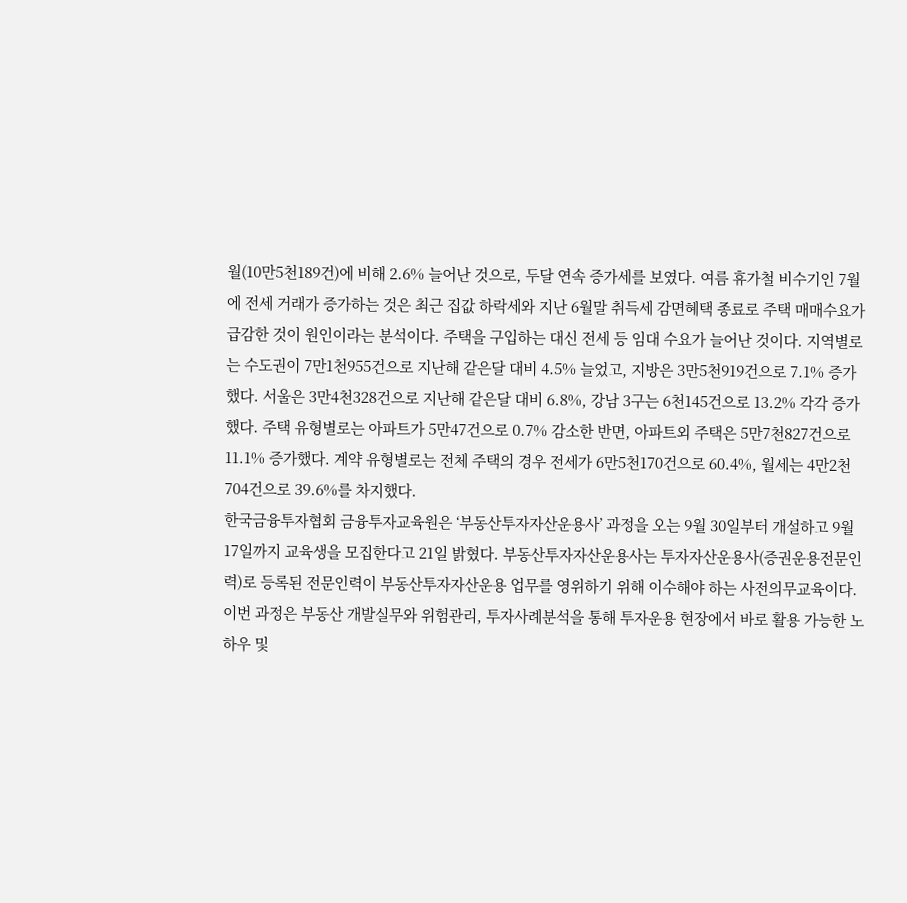월(10만5천189건)에 비해 2.6% 늘어난 것으로, 두달 연속 증가세를 보였다. 여름 휴가철 비수기인 7월에 전세 거래가 증가하는 것은 최근 집값 하락세와 지난 6월말 취득세 감면혜택 종료로 주택 매매수요가 급감한 것이 원인이라는 분석이다. 주택을 구입하는 대신 전세 등 임대 수요가 늘어난 것이다. 지역별로는 수도권이 7만1천955건으로 지난해 같은달 대비 4.5% 늘었고, 지방은 3만5천919건으로 7.1% 증가했다. 서울은 3만4천328건으로 지난해 같은달 대비 6.8%, 강남 3구는 6천145건으로 13.2% 각각 증가했다. 주택 유형별로는 아파트가 5만47건으로 0.7% 감소한 반면, 아파트외 주택은 5만7천827건으로 11.1% 증가했다. 계약 유형별로는 전체 주택의 경우 전세가 6만5천170건으로 60.4%, 월세는 4만2천704건으로 39.6%를 차지했다.
한국금융투자협회 금융투자교육원은 ‘부동산투자자산운용사’ 과정을 오는 9월 30일부터 개설하고 9월 17일까지 교육생을 모집한다고 21일 밝혔다. 부동산투자자산운용사는 투자자산운용사(증권운용전문인력)로 등록된 전문인력이 부동산투자자산운용 업무를 영위하기 위해 이수해야 하는 사전의무교육이다. 이번 과정은 부동산 개발실무와 위험관리, 투자사례분석을 통해 투자운용 현장에서 바로 활용 가능한 노하우 및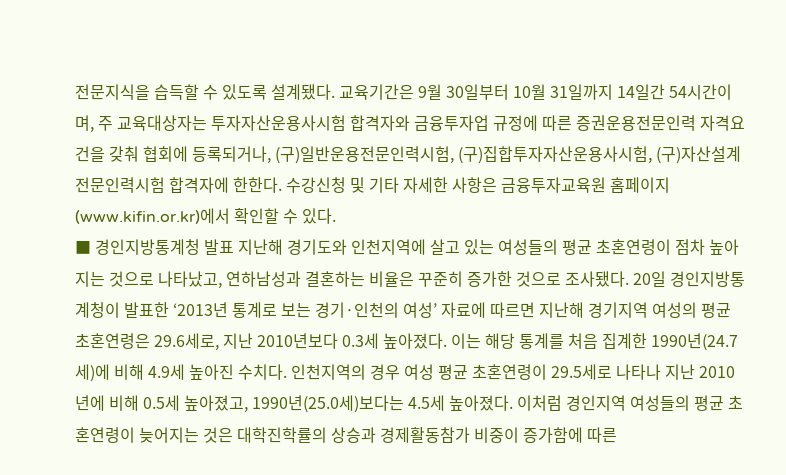전문지식을 습득할 수 있도록 설계됐다. 교육기간은 9월 30일부터 10월 31일까지 14일간 54시간이며, 주 교육대상자는 투자자산운용사시험 합격자와 금융투자업 규정에 따른 증권운용전문인력 자격요건을 갖춰 협회에 등록되거나, (구)일반운용전문인력시험, (구)집합투자자산운용사시험, (구)자산설계전문인력시험 합격자에 한한다. 수강신청 및 기타 자세한 사항은 금융투자교육원 홈페이지(www.kifin.or.kr)에서 확인할 수 있다.
■ 경인지방통계청 발표 지난해 경기도와 인천지역에 살고 있는 여성들의 평균 초혼연령이 점차 높아지는 것으로 나타났고, 연하남성과 결혼하는 비율은 꾸준히 증가한 것으로 조사됐다. 20일 경인지방통계청이 발표한 ‘2013년 통계로 보는 경기·인천의 여성’ 자료에 따르면 지난해 경기지역 여성의 평균 초혼연령은 29.6세로, 지난 2010년보다 0.3세 높아졌다. 이는 해당 통계를 처음 집계한 1990년(24.7세)에 비해 4.9세 높아진 수치다. 인천지역의 경우 여성 평균 초혼연령이 29.5세로 나타나 지난 2010년에 비해 0.5세 높아졌고, 1990년(25.0세)보다는 4.5세 높아졌다. 이처럼 경인지역 여성들의 평균 초혼연령이 늦어지는 것은 대학진학률의 상승과 경제활동참가 비중이 증가함에 따른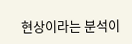현상이라는 분석이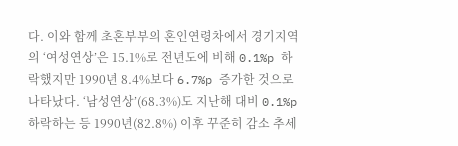다. 이와 함께 초혼부부의 혼인연령차에서 경기지역의 ‘여성연상’은 15.1%로 전년도에 비해 0.1%p 하락했지만 1990년 8.4%보다 6.7%p 증가한 것으로 나타났다. ‘남성연상’(68.3%)도 지난해 대비 0.1%p 하락하는 등 1990년(82.8%) 이후 꾸준히 감소 추세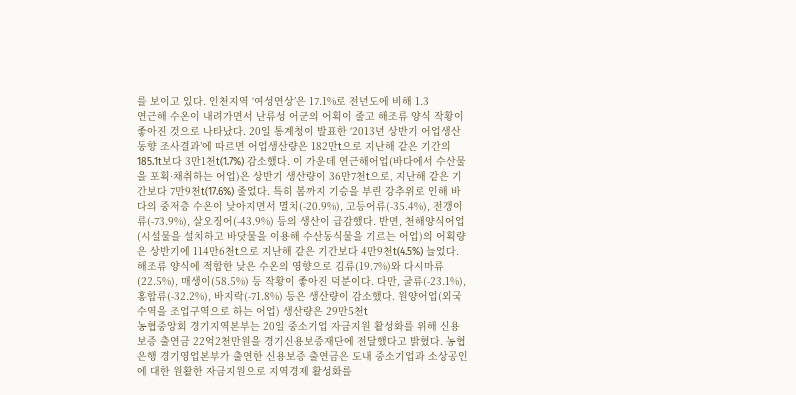를 보이고 있다. 인천지역 ‘여성연상’은 17.1%로 전년도에 비해 1.3
연근해 수온이 내려가면서 난류성 어군의 어획이 줄고 해조류 양식 작황이 좋아진 것으로 나타났다. 20일 통계청이 발표한 ‘2013년 상반기 어업생산동향 조사결과’에 따르면 어업생산량은 182만t으로 지난해 같은 기간의 185.1t보다 3만1천t(1.7%) 감소했다. 이 가운데 연근해어업(바다에서 수산물을 포획·채취하는 어업)은 상반기 생산량이 36만7천t으로, 지난해 같은 기간보다 7만9천t(17.6%) 줄었다. 특히 봄까지 기승을 부린 강추위로 인해 바다의 중저층 수온이 낮아지면서 멸치(-20.9%), 고등어류(-35.4%), 전갱이류(-73.9%), 살오징어(-43.9%) 등의 생산이 급감했다. 반면, 천해양식어업(시설물을 설치하고 바닷물을 이용해 수산동식물을 기르는 어업)의 어획량은 상반기에 114만6천t으로 지난해 같은 기간보다 4만9천t(4.5%) 늘었다. 해조류 양식에 적합한 낮은 수온의 영향으로 김류(19.7%)와 다시마류(22.5%), 매생이(58.5%) 등 작황이 좋아진 덕분이다. 다만, 굴류(-23.1%), 홍합류(-32.2%), 바지락(-71.8%) 등은 생산량이 감소했다. 원양어업(외국수역을 조업구역으로 하는 어업) 생산량은 29만5천t
농협중앙회 경기지역본부는 20일 중소기업 자금지원 활성화를 위해 신용보증 출연금 22억2천만원을 경기신용보증재단에 전달했다고 밝혔다. 농협은행 경기영업본부가 출연한 신용보증 출연금은 도내 중소기업과 소상공인에 대한 원활한 자금지원으로 지역경제 활성화를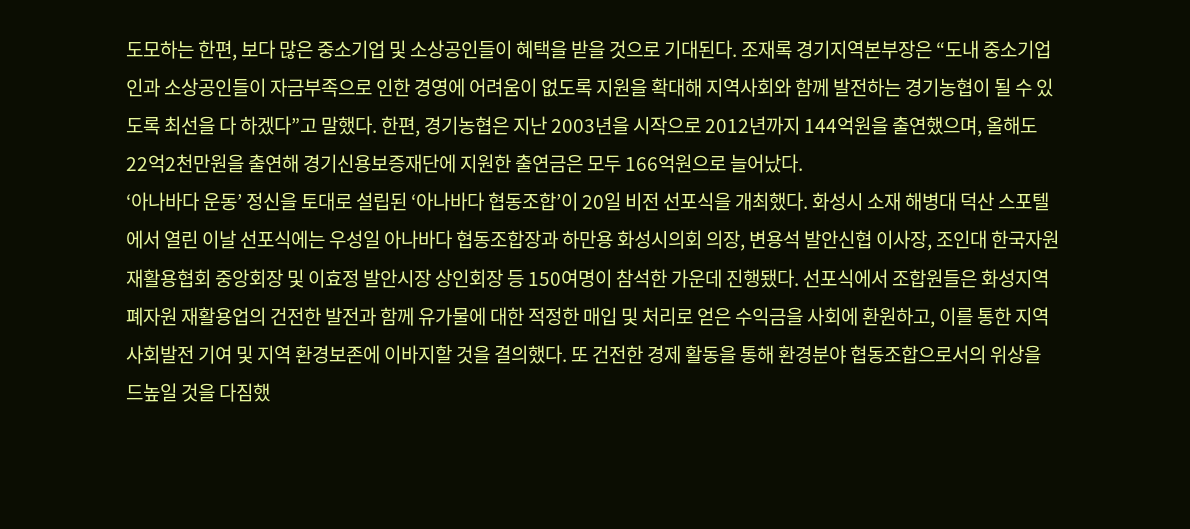도모하는 한편, 보다 많은 중소기업 및 소상공인들이 혜택을 받을 것으로 기대된다. 조재록 경기지역본부장은 “도내 중소기업인과 소상공인들이 자금부족으로 인한 경영에 어려움이 없도록 지원을 확대해 지역사회와 함께 발전하는 경기농협이 될 수 있도록 최선을 다 하겠다”고 말했다. 한편, 경기농협은 지난 2003년을 시작으로 2012년까지 144억원을 출연했으며, 올해도 22억2천만원을 출연해 경기신용보증재단에 지원한 출연금은 모두 166억원으로 늘어났다.
‘아나바다 운동’ 정신을 토대로 설립된 ‘아나바다 협동조합’이 20일 비전 선포식을 개최했다. 화성시 소재 해병대 덕산 스포텔에서 열린 이날 선포식에는 우성일 아나바다 협동조합장과 하만용 화성시의회 의장, 변용석 발안신협 이사장, 조인대 한국자원재활용협회 중앙회장 및 이효정 발안시장 상인회장 등 150여명이 참석한 가운데 진행됐다. 선포식에서 조합원들은 화성지역 폐자원 재활용업의 건전한 발전과 함께 유가물에 대한 적정한 매입 및 처리로 얻은 수익금을 사회에 환원하고, 이를 통한 지역사회발전 기여 및 지역 환경보존에 이바지할 것을 결의했다. 또 건전한 경제 활동을 통해 환경분야 협동조합으로서의 위상을 드높일 것을 다짐했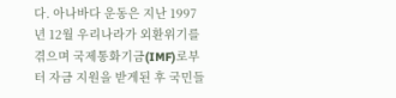다. 아나바다 운동은 지난 1997년 12월 우리나라가 외환위기를 겪으며 국제통화기금(IMF)로부터 자금 지원을 받게된 후 국민들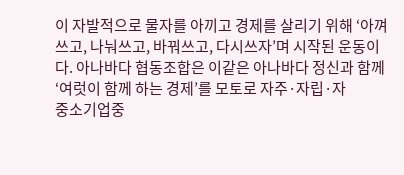이 자발적으로 물자를 아끼고 경제를 살리기 위해 ‘아껴쓰고, 나눠쓰고, 바꿔쓰고, 다시쓰자’며 시작된 운동이다. 아나바다 협동조합은 이같은 아나바다 정신과 함께 ‘여럿이 함께 하는 경제’를 모토로 자주·자립·자
중소기업중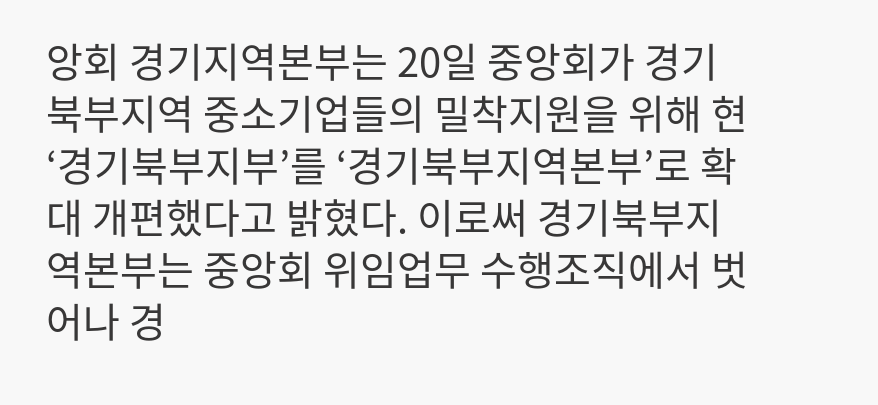앙회 경기지역본부는 20일 중앙회가 경기 북부지역 중소기업들의 밀착지원을 위해 현 ‘경기북부지부’를 ‘경기북부지역본부’로 확대 개편했다고 밝혔다. 이로써 경기북부지역본부는 중앙회 위임업무 수행조직에서 벗어나 경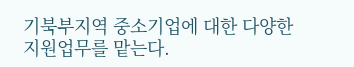기북부지역 중소기업에 대한 다양한 지원업무를 맡는다.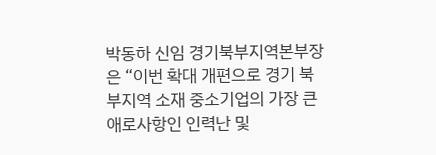박동하 신임 경기북부지역본부장은 “이번 확대 개편으로 경기 북부지역 소재 중소기업의 가장 큰 애로사항인 인력난 및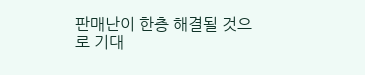판매난이 한층 해결될 것으로 기대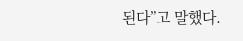된다”고 말했다.